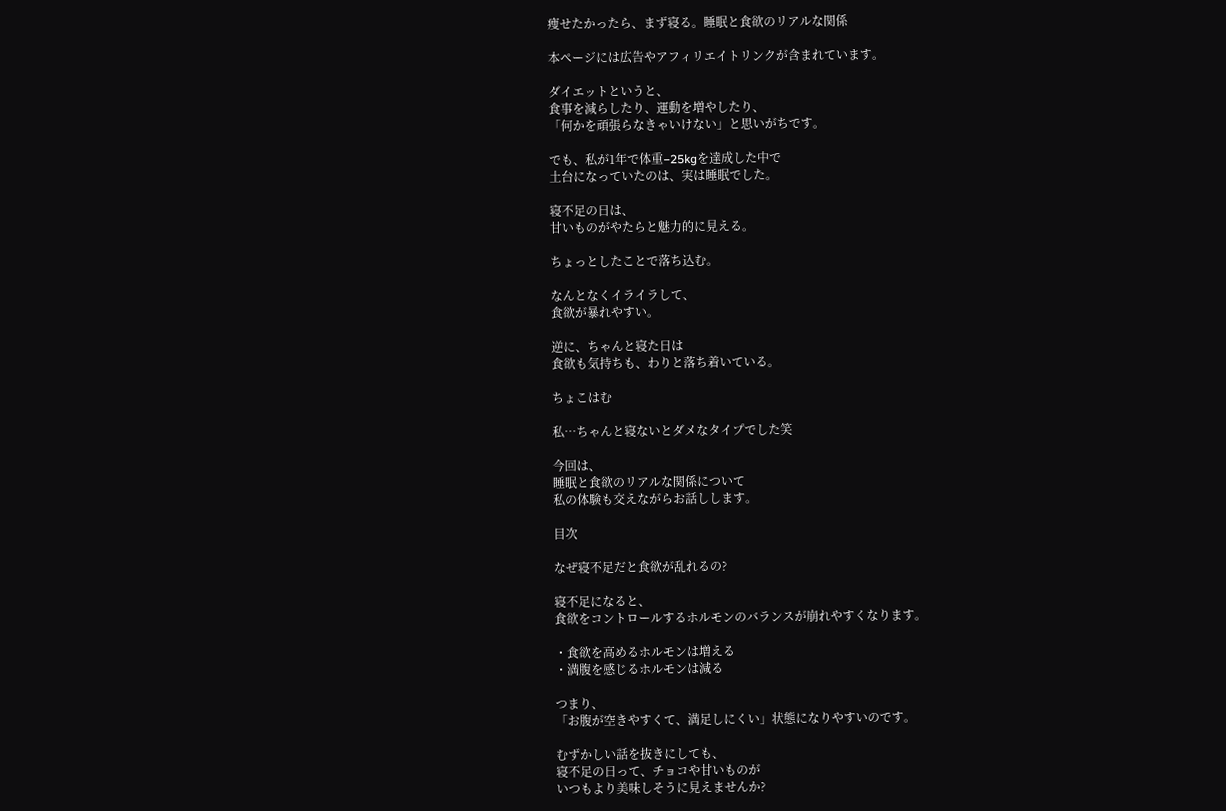痩せたかったら、まず寝る。睡眠と食欲のリアルな関係

本ページには広告やアフィリエイトリンクが含まれています。

ダイエットというと、
食事を減らしたり、運動を増やしたり、
「何かを頑張らなきゃいけない」と思いがちです。

でも、私が1年で体重−25kgを達成した中で
土台になっていたのは、実は睡眠でした。

寝不足の日は、
甘いものがやたらと魅力的に見える。

ちょっとしたことで落ち込む。

なんとなくイライラして、
食欲が暴れやすい。

逆に、ちゃんと寝た日は
食欲も気持ちも、わりと落ち着いている。

ちょこはむ

私…ちゃんと寝ないとダメなタイプでした笑

今回は、
睡眠と食欲のリアルな関係について
私の体験も交えながらお話しします。

目次

なぜ寝不足だと食欲が乱れるの?

寝不足になると、
食欲をコントロールするホルモンのバランスが崩れやすくなります。

・食欲を高めるホルモンは増える
・満腹を感じるホルモンは減る

つまり、
「お腹が空きやすくて、満足しにくい」状態になりやすいのです。

むずかしい話を抜きにしても、
寝不足の日って、チョコや甘いものが
いつもより美味しそうに見えませんか?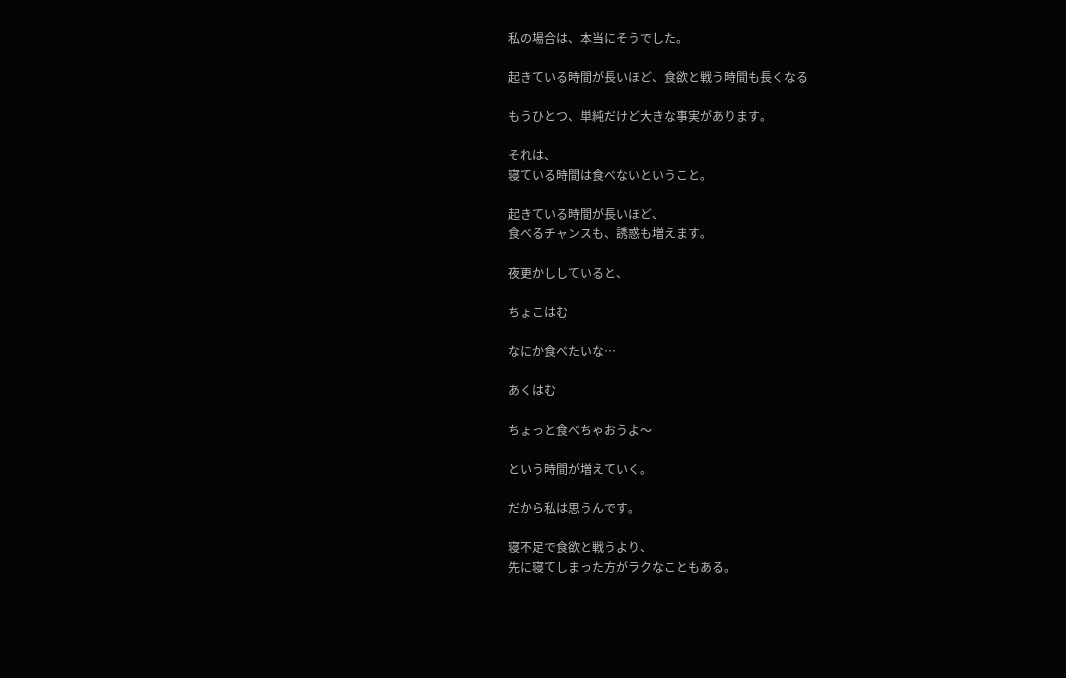私の場合は、本当にそうでした。

起きている時間が長いほど、食欲と戦う時間も長くなる

もうひとつ、単純だけど大きな事実があります。

それは、
寝ている時間は食べないということ。

起きている時間が長いほど、
食べるチャンスも、誘惑も増えます。

夜更かししていると、

ちょこはむ

なにか食べたいな…

あくはむ

ちょっと食べちゃおうよ〜

という時間が増えていく。

だから私は思うんです。

寝不足で食欲と戦うより、
先に寝てしまった方がラクなこともある。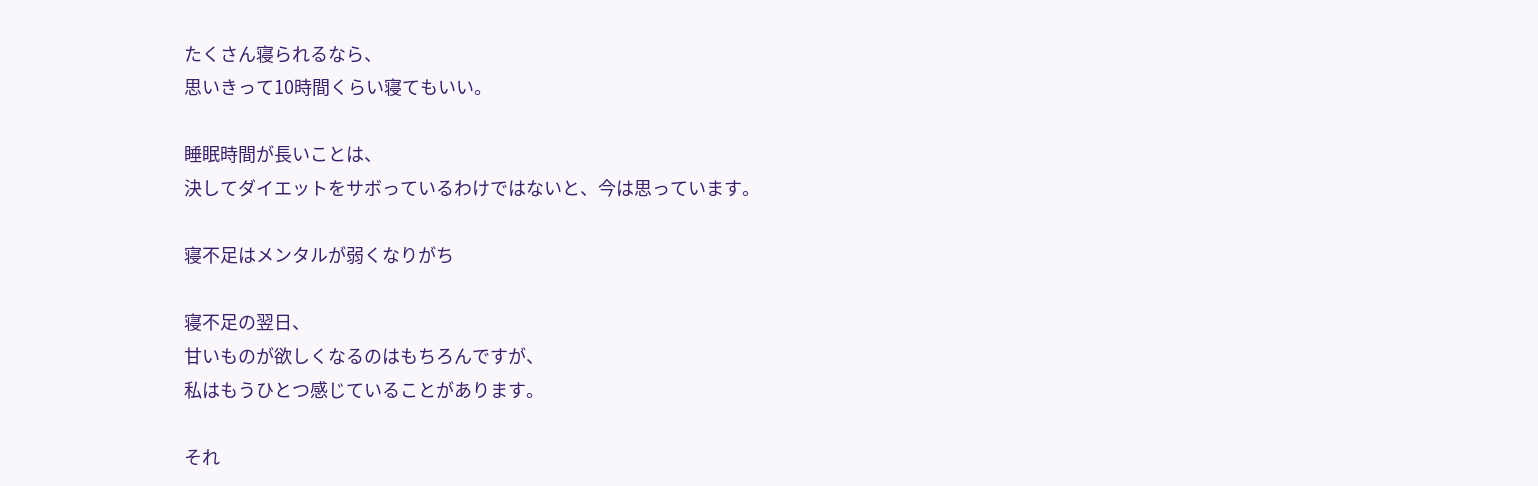たくさん寝られるなら、
思いきって10時間くらい寝てもいい。

睡眠時間が長いことは、
決してダイエットをサボっているわけではないと、今は思っています。

寝不足はメンタルが弱くなりがち

寝不足の翌日、
甘いものが欲しくなるのはもちろんですが、
私はもうひとつ感じていることがあります。

それ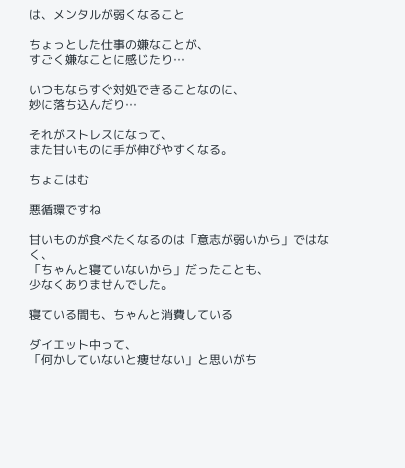は、メンタルが弱くなること

ちょっとした仕事の嫌なことが、
すごく嫌なことに感じたり…

いつもならすぐ対処できることなのに、
妙に落ち込んだり…

それがストレスになって、
また甘いものに手が伸びやすくなる。

ちょこはむ

悪循環ですね

甘いものが食べたくなるのは「意志が弱いから」ではなく、
「ちゃんと寝ていないから」だったことも、
少なくありませんでした。

寝ている間も、ちゃんと消費している

ダイエット中って、
「何かしていないと痩せない」と思いがち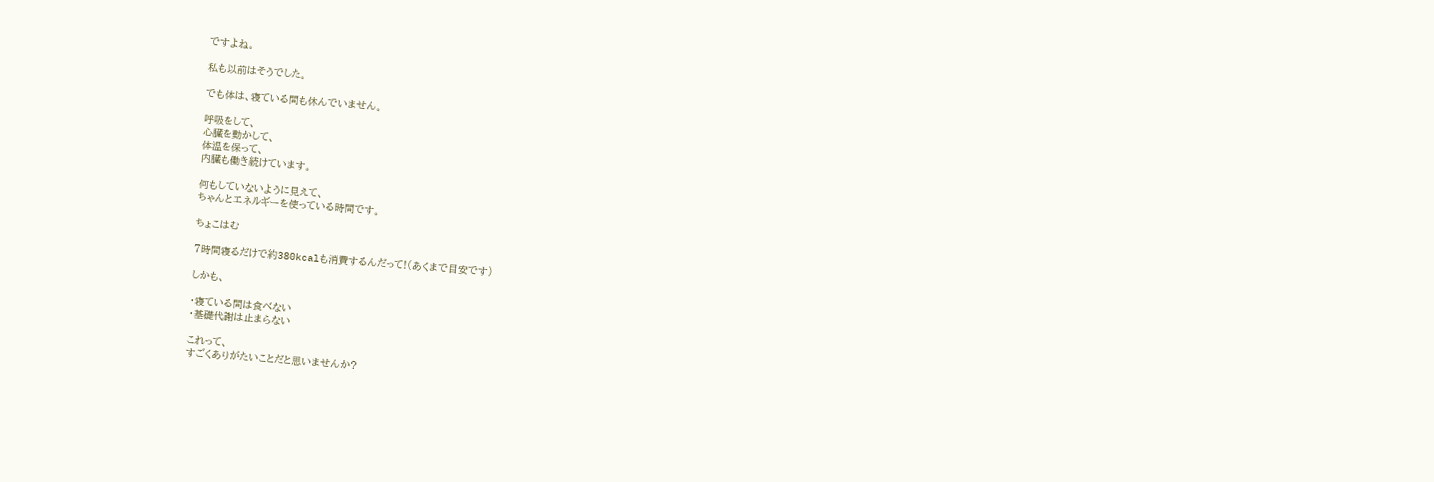ですよね。

私も以前はそうでした。

でも体は、寝ている間も休んでいません。

呼吸をして、
心臓を動かして、
体温を保って、
内臓も働き続けています。

何もしていないように見えて、
ちゃんとエネルギーを使っている時間です。

ちょこはむ

7時間寝るだけで約380kcalも消費するんだって!(あくまで目安です)

しかも、

・寝ている間は食べない
・基礎代謝は止まらない

これって、
すごくありがたいことだと思いませんか?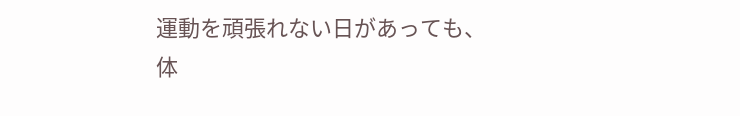運動を頑張れない日があっても、
体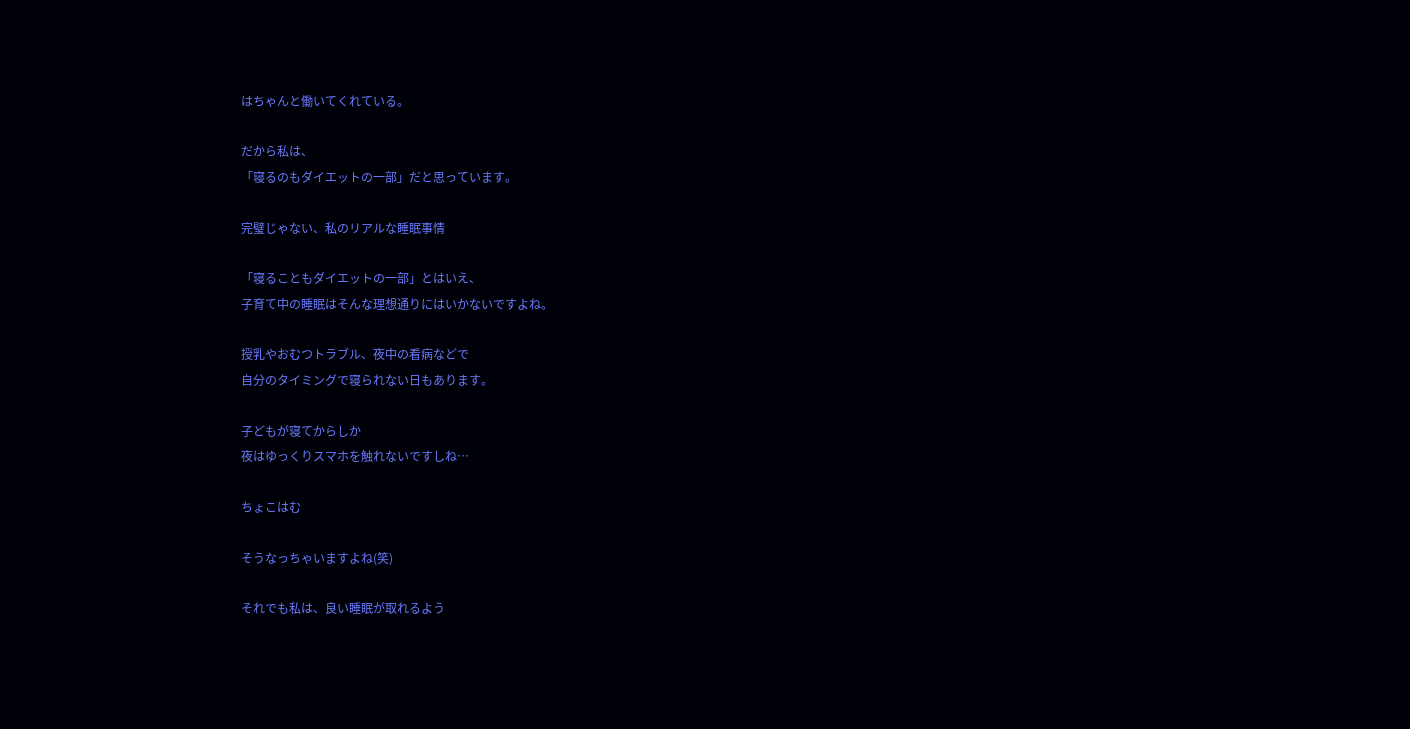はちゃんと働いてくれている。

だから私は、
「寝るのもダイエットの一部」だと思っています。

完璧じゃない、私のリアルな睡眠事情

「寝ることもダイエットの一部」とはいえ、
子育て中の睡眠はそんな理想通りにはいかないですよね。

授乳やおむつトラブル、夜中の看病などで
自分のタイミングで寝られない日もあります。

子どもが寝てからしか
夜はゆっくりスマホを触れないですしね…

ちょこはむ

そうなっちゃいますよね(笑)

それでも私は、良い睡眠が取れるよう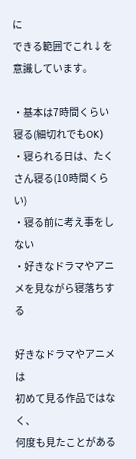に
できる範囲でこれ↓を意識しています。

・基本は7時間くらい寝る(細切れでもOK)
・寝られる日は、たくさん寝る(10時間くらい)
・寝る前に考え事をしない
・好きなドラマやアニメを見ながら寝落ちする

好きなドラマやアニメは
初めて見る作品ではなく、
何度も見たことがある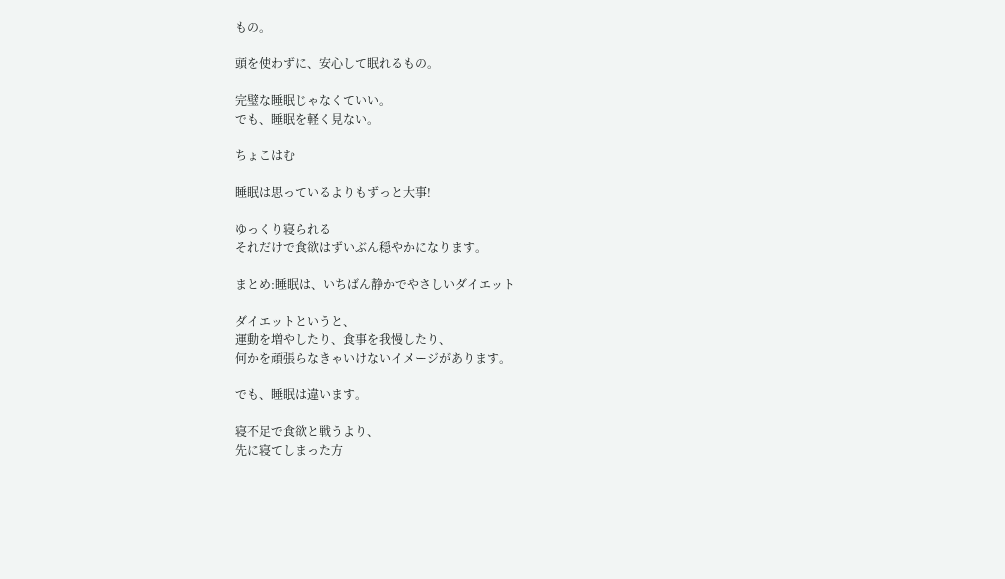もの。

頭を使わずに、安心して眠れるもの。

完璧な睡眠じゃなくていい。
でも、睡眠を軽く見ない。

ちょこはむ

睡眠は思っているよりもずっと大事!

ゆっくり寝られる
それだけで食欲はずいぶん穏やかになります。

まとめ:睡眠は、いちばん静かでやさしいダイエット

ダイエットというと、
運動を増やしたり、食事を我慢したり、
何かを頑張らなきゃいけないイメージがあります。

でも、睡眠は違います。

寝不足で食欲と戦うより、
先に寝てしまった方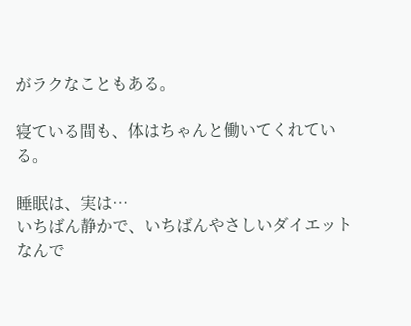がラクなこともある。

寝ている間も、体はちゃんと働いてくれている。

睡眠は、実は…
いちばん静かで、いちばんやさしいダイエットなんで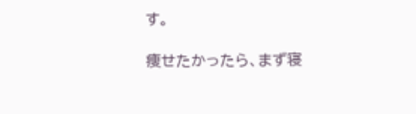す。

痩せたかったら、まず寝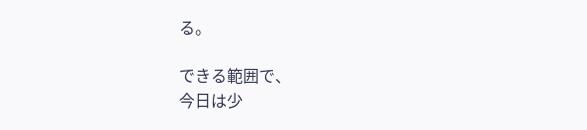る。

できる範囲で、
今日は少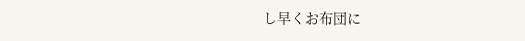し早くお布団に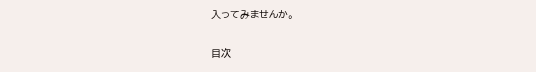入ってみませんか。

目次